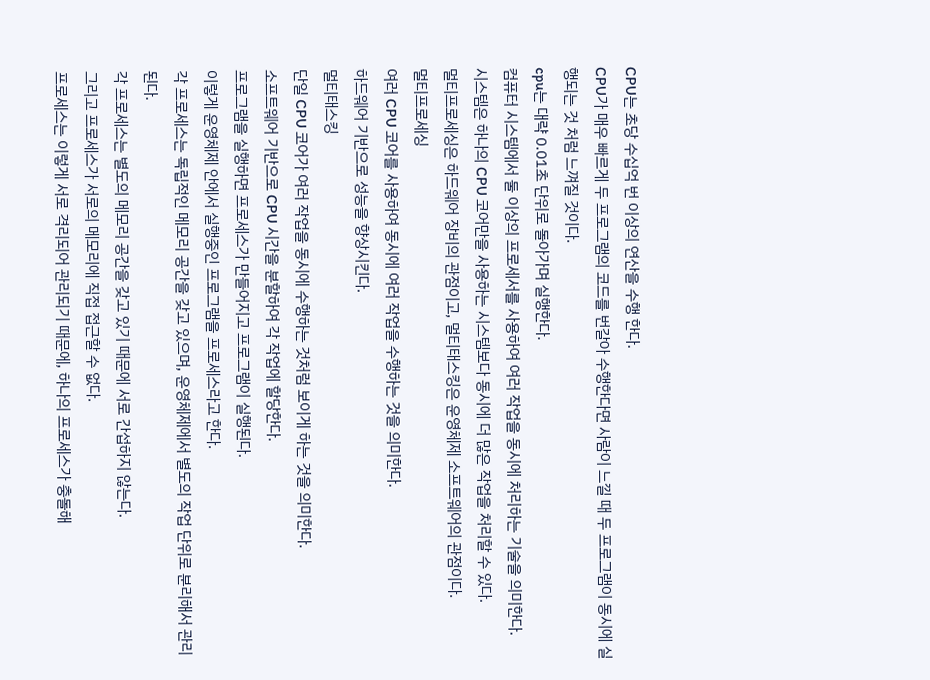CPU는 초당 수십억 번 이상의 연산을 수행 한다.
CPU가 매우 빠르게 두 프로그램의 코드를 번갈아 수행한다면 사람이 느낄 때 두 프로그램이 동시에 실행되는 것 처럼 느껴질 것이다.
cpu는 대략 0.01초 단위로 돌아가며 실행한다.
컴퓨터 시스템에서 둘 이상의 프로세서를 사용하여 여러 작업을 동시에 처리하는 기술을 의미한다.
시스템은 하나의 CPU 코어만을 사용하는 시스템보다 동시에 더 많은 작업을 처리할 수 있다.
멀티프로세싱은 하드웨어 장비의 관점이고, 멀티태스킹은 운영체제 소프트웨어의 관점이다.
멀티프로세싱
여러 CPU 코어를 사용하여 동시에 여러 작업을 수행하는 것을 의미한다.
하드웨어 기반으로 성능을 향상시킨다.
멀티태스킹
단일 CPU 코어가 여러 작업을 동시에 수행하는 것처럼 보이게 하는 것을 의미한다.
소프트웨어 기반으로 CPU 시간을 분할하여 각 작업에 할당한다.
프로그램을 실행하면 프로세스가 만들어지고 프로그램이 실행된다.
이렇게 운영체제 안에서 실행중인 프로그램을 프로세스라고 한다.
각 프로세스는 독립적인 메모리 공간을 갖고 있으며, 운영체제에서 별도의 작업 단위로 분리해서 관리된다.
각 프로세스는 별도의 메모리 공간을 갖고 있기 때문에 서로 간섭하지 않는다.
그리고 프로세스가 서로의 메모리에 직접 접근할 수 없다.
프로세스는 이렇게 서로 격리되어 관리되기 때문에, 하나의 프로세스가 충돌해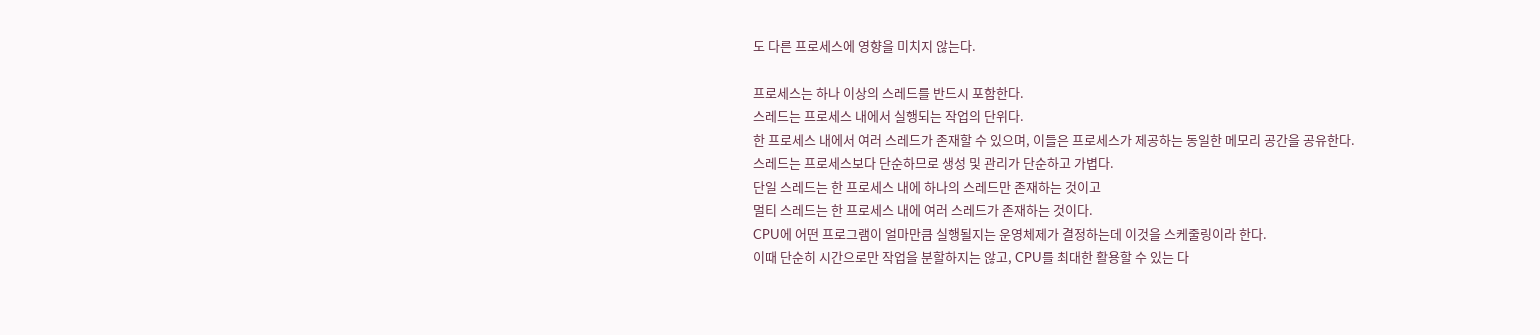도 다른 프로세스에 영향을 미치지 않는다.

프로세스는 하나 이상의 스레드를 반드시 포함한다.
스레드는 프로세스 내에서 실행되는 작업의 단위다.
한 프로세스 내에서 여러 스레드가 존재할 수 있으며, 이들은 프로세스가 제공하는 동일한 메모리 공간을 공유한다.
스레드는 프로세스보다 단순하므로 생성 및 관리가 단순하고 가볍다.
단일 스레드는 한 프로세스 내에 하나의 스레드만 존재하는 것이고
멀티 스레드는 한 프로세스 내에 여러 스레드가 존재하는 것이다.
CPU에 어떤 프로그램이 얼마만큼 실행될지는 운영체제가 결정하는데 이것을 스케줄링이라 한다.
이때 단순히 시간으로만 작업을 분할하지는 않고, CPU를 최대한 활용할 수 있는 다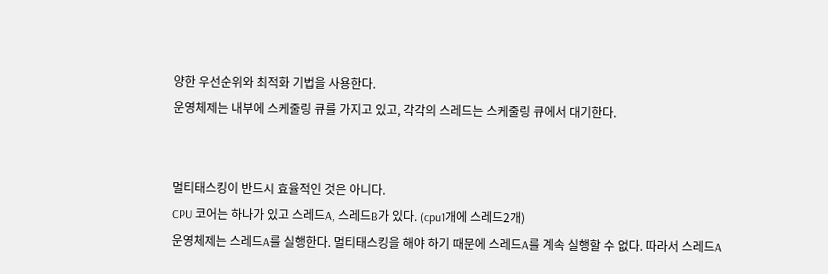양한 우선순위와 최적화 기법을 사용한다.
운영체제는 내부에 스케줄링 큐를 가지고 있고, 각각의 스레드는 스케줄링 큐에서 대기한다.


멀티태스킹이 반드시 효율적인 것은 아니다.
CPU 코어는 하나가 있고 스레드A, 스레드B가 있다. (cpu1개에 스레드2개)
운영체제는 스레드A를 실행한다. 멀티태스킹을 해야 하기 때문에 스레드A를 계속 실행할 수 없다. 따라서 스레드A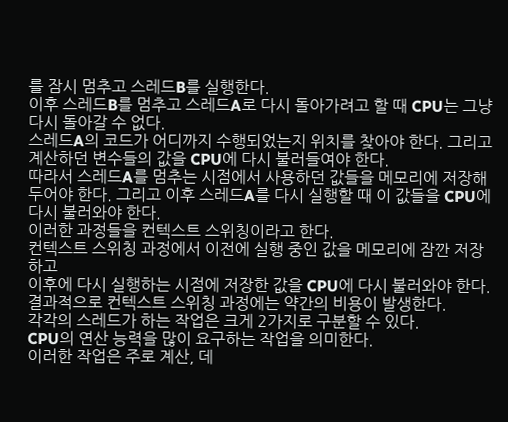를 잠시 멈추고 스레드B를 실행한다.
이후 스레드B를 멈추고 스레드A로 다시 돌아가려고 할 때 CPU는 그냥 다시 돌아갈 수 없다.
스레드A의 코드가 어디까지 수행되었는지 위치를 찾아야 한다. 그리고 계산하던 변수들의 값을 CPU에 다시 불러들여야 한다.
따라서 스레드A를 멈추는 시점에서 사용하던 값들을 메모리에 저장해두어야 한다. 그리고 이후 스레드A를 다시 실행할 때 이 값들을 CPU에 다시 불러와야 한다.
이러한 과정들을 컨텍스트 스위칭이라고 한다.
컨텍스트 스위칭 과정에서 이전에 실행 중인 값을 메모리에 잠깐 저장하고
이후에 다시 실행하는 시점에 저장한 값을 CPU에 다시 불러와야 한다.
결과적으로 컨텍스트 스위칭 과정에는 약간의 비용이 발생한다.
각각의 스레드가 하는 작업은 크게 2가지로 구분할 수 있다.
CPU의 연산 능력을 많이 요구하는 작업을 의미한다.
이러한 작업은 주로 계산, 데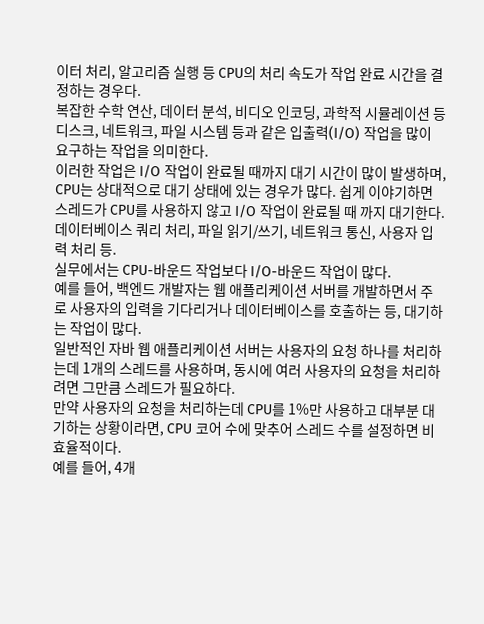이터 처리, 알고리즘 실행 등 CPU의 처리 속도가 작업 완료 시간을 결정하는 경우다.
복잡한 수학 연산, 데이터 분석, 비디오 인코딩, 과학적 시뮬레이션 등
디스크, 네트워크, 파일 시스템 등과 같은 입출력(I/O) 작업을 많이 요구하는 작업을 의미한다.
이러한 작업은 I/O 작업이 완료될 때까지 대기 시간이 많이 발생하며, CPU는 상대적으로 대기 상태에 있는 경우가 많다. 쉽게 이야기하면 스레드가 CPU를 사용하지 않고 I/O 작업이 완료될 때 까지 대기한다.
데이터베이스 쿼리 처리, 파일 읽기/쓰기, 네트워크 통신, 사용자 입력 처리 등.
실무에서는 CPU-바운드 작업보다 I/O-바운드 작업이 많다.
예를 들어, 백엔드 개발자는 웹 애플리케이션 서버를 개발하면서 주로 사용자의 입력을 기다리거나 데이터베이스를 호출하는 등, 대기하는 작업이 많다.
일반적인 자바 웹 애플리케이션 서버는 사용자의 요청 하나를 처리하는데 1개의 스레드를 사용하며, 동시에 여러 사용자의 요청을 처리하려면 그만큼 스레드가 필요하다.
만약 사용자의 요청을 처리하는데 CPU를 1%만 사용하고 대부분 대기하는 상황이라면, CPU 코어 수에 맞추어 스레드 수를 설정하면 비효율적이다.
예를 들어, 4개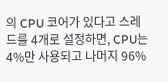의 CPU 코어가 있다고 스레드를 4개로 설정하면, CPU는 4%만 사용되고 나머지 96%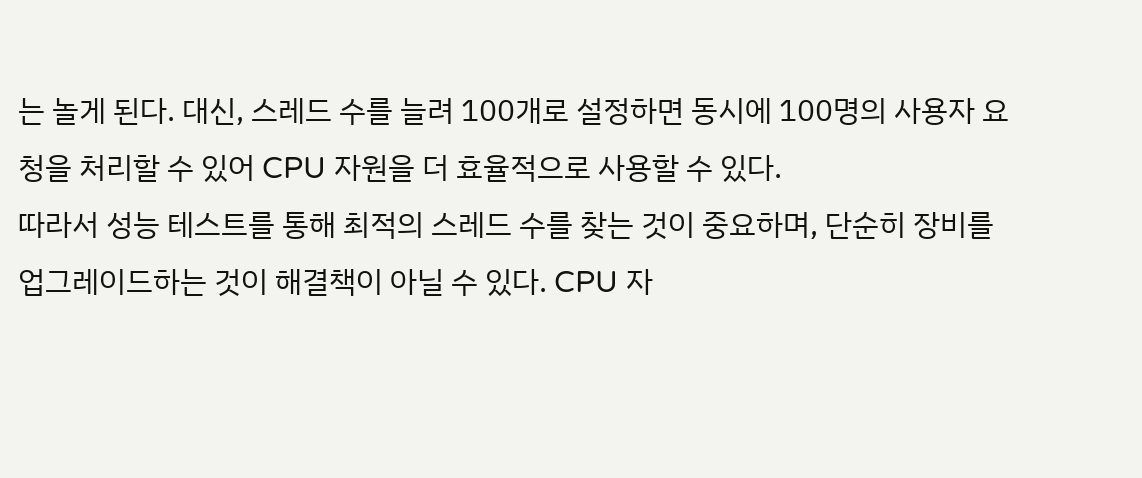는 놀게 된다. 대신, 스레드 수를 늘려 100개로 설정하면 동시에 100명의 사용자 요청을 처리할 수 있어 CPU 자원을 더 효율적으로 사용할 수 있다.
따라서 성능 테스트를 통해 최적의 스레드 수를 찾는 것이 중요하며, 단순히 장비를 업그레이드하는 것이 해결책이 아닐 수 있다. CPU 자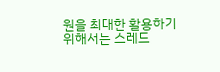원을 최대한 활용하기 위해서는 스레드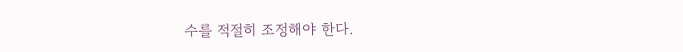수를 적절히 조정해야 한다.